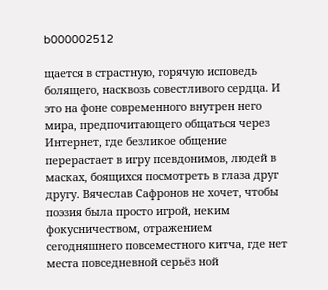b000002512

щается в страстную, горячую исповедь болящего, насквозь совестливого сердца. И это на фоне современного внутрен него мира, предпочитающего общаться через Интернет, где безликое общение перерастает в игру псевдонимов, людей в масках, боящихся посмотреть в глаза друг другу. Вячеслав Сафронов не хочет, чтобы поэзия была просто игрой, неким фокусничеством, отражением сегодняшнего повсеместного китча, где нет места повседневной серьёз ной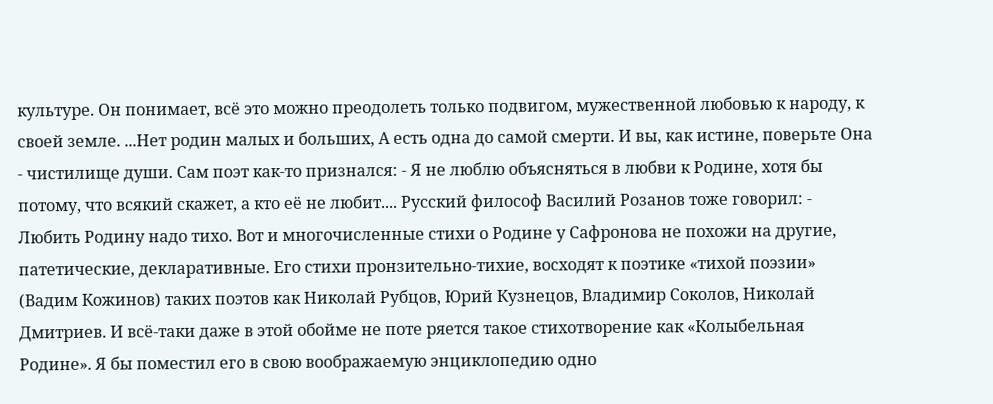культуре. Он понимает, всё это можно преодолеть только подвигом, мужественной любовью к народу, к своей земле. ...Нет родин малых и больших, А есть одна до самой смерти. И вы, как истине, поверьте Она - чистилище души. Сам поэт как-то признался: - Я не люблю объясняться в любви к Родине, хотя бы потому, что всякий скажет, а кто её не любит.... Русский философ Василий Розанов тоже говорил: - Любить Родину надо тихо. Вот и многочисленные стихи о Родине у Сафронова не похожи на другие, патетические, декларативные. Его стихи пронзительно-тихие, восходят к поэтике «тихой поэзии» (Вадим Кожинов) таких поэтов как Николай Рубцов, Юрий Кузнецов, Владимир Соколов, Николай Дмитриев. И всё-таки даже в этой обойме не поте ряется такое стихотворение как «Колыбельная Родине». Я бы поместил его в свою воображаемую энциклопедию одно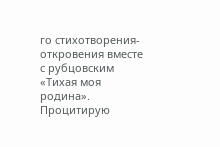го стихотворения-откровения вместе с рубцовским «Тихая моя родина». Процитирую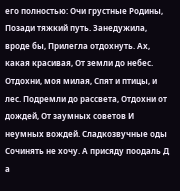его полностью: Очи грустные Родины, Позади тяжкий путь. Занедужила, вроде бы, Прилегла отдохнуть. Ах, какая красивая, От земли до небес. Отдохни, моя милая, Спят и птицы, и лес. Подремли до рассвета, Отдохни от дождей, От заумных советов И неумных вождей. Сладкозвучные оды Сочинять не хочу. А присяду поодаль Д а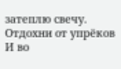затеплю свечу. Отдохни от упрёков И во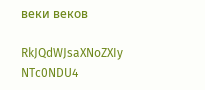веки веков

RkJQdWJsaXNoZXIy NTc0NDU4